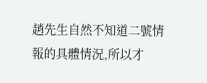趙先生自然不知道二號情報的具體情況,所以才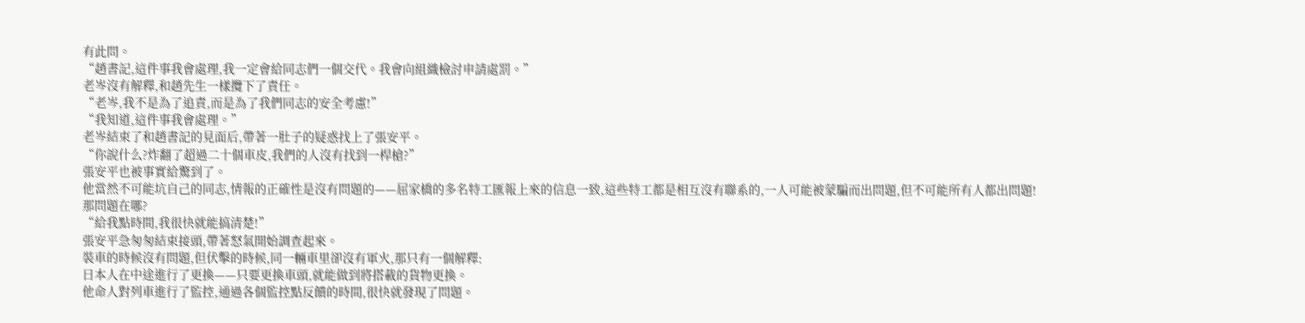有此問。
“趙書記,這件事我會處理,我一定會給同志們一個交代。我會向組織檢討申請處罰。”
老岑沒有解釋,和趙先生一樣攬下了責任。
“老岑,我不是為了追責,而是為了我們同志的安全考慮!”
“我知道,這件事我會處理。”
老岑結束了和趙書記的見面后,帶著一肚子的疑惑找上了張安平。
“你說什么?炸翻了超過二十個車皮,我們的人沒有找到一桿槍?”
張安平也被事實給驚到了。
他當然不可能坑自己的同志,情報的正確性是沒有問題的——屈家橋的多名特工匯報上來的信息一致,這些特工都是相互沒有聯系的,一人可能被蒙騙而出問題,但不可能所有人都出問題!
那問題在哪?
“給我點時間,我很快就能搞清楚!”
張安平急匆匆結束接頭,帶著怒氣開始調查起來。
裝車的時候沒有問題,但伏擊的時候,同一輛車里卻沒有軍火,那只有一個解釋:
日本人在中途進行了更換——只要更換車頭,就能做到將搭載的貨物更換。
他命人對列車進行了監控,通過各個監控點反饋的時間,很快就發現了問題。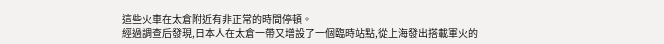這些火車在太倉附近有非正常的時間停頓。
經過調查后發現,日本人在太倉一帶又增設了一個臨時站點,從上海發出搭載軍火的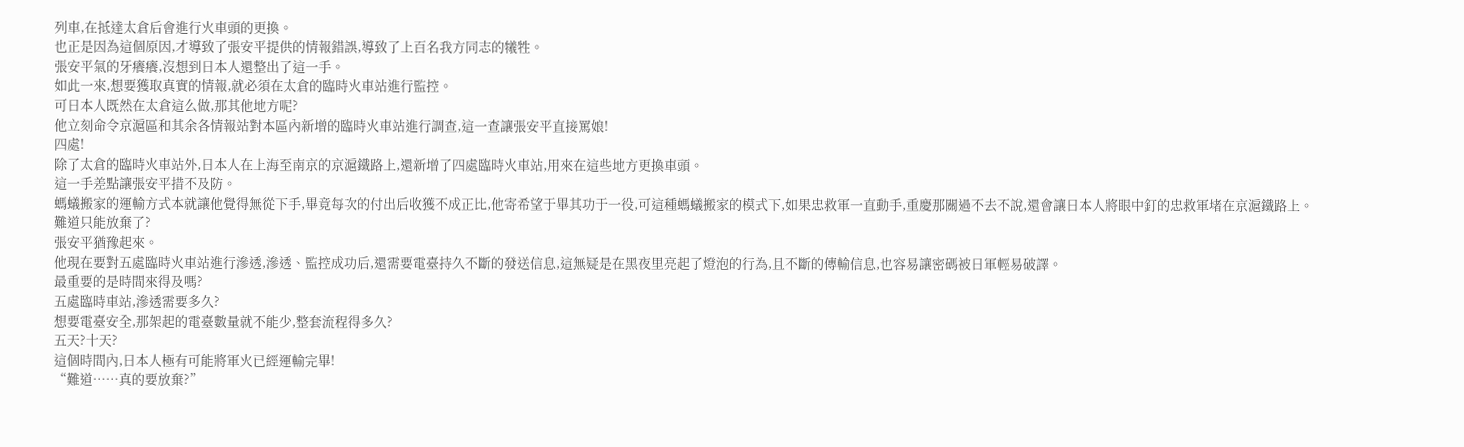列車,在抵達太倉后會進行火車頭的更換。
也正是因為這個原因,才導致了張安平提供的情報錯誤,導致了上百名我方同志的犧牲。
張安平氣的牙癢癢,沒想到日本人還整出了這一手。
如此一來,想要獲取真實的情報,就必須在太倉的臨時火車站進行監控。
可日本人既然在太倉這么做,那其他地方呢?
他立刻命令京滬區和其余各情報站對本區內新增的臨時火車站進行調查,這一查讓張安平直接罵娘!
四處!
除了太倉的臨時火車站外,日本人在上海至南京的京滬鐵路上,還新增了四處臨時火車站,用來在這些地方更換車頭。
這一手差點讓張安平措不及防。
螞蟻搬家的運輸方式本就讓他覺得無從下手,畢竟每次的付出后收獲不成正比,他寄希望于畢其功于一役,可這種螞蟻搬家的模式下,如果忠救軍一直動手,重慶那關過不去不說,還會讓日本人將眼中釘的忠救軍堵在京滬鐵路上。
難道只能放棄了?
張安平猶豫起來。
他現在要對五處臨時火車站進行滲透,滲透、監控成功后,還需要電臺持久不斷的發送信息,這無疑是在黑夜里亮起了燈泡的行為,且不斷的傳輸信息,也容易讓密碼被日軍輕易破譯。
最重要的是時間來得及嗎?
五處臨時車站,滲透需要多久?
想要電臺安全,那架起的電臺數量就不能少,整套流程得多久?
五天?十天?
這個時間內,日本人極有可能將軍火已經運輸完畢!
“難道……真的要放棄?”